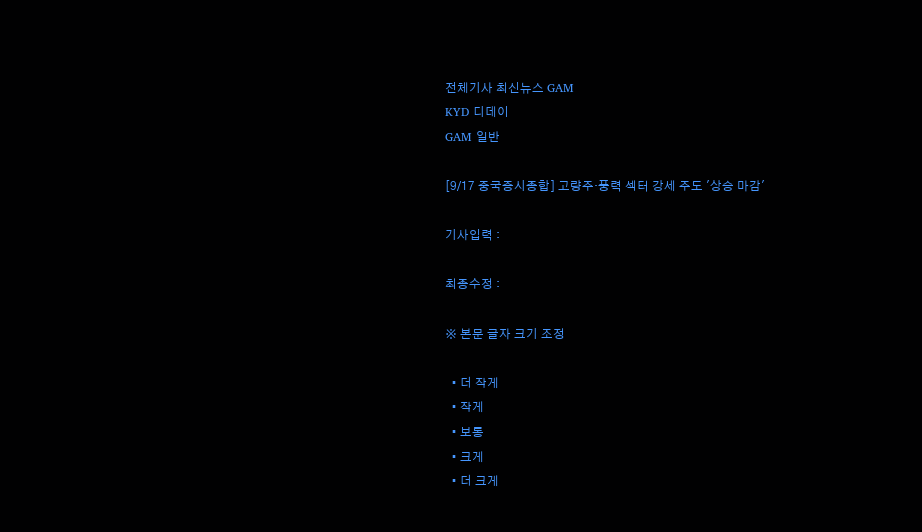전체기사 최신뉴스 GAM
KYD 디데이
GAM 일반

[9/17 중국증시종합] 고량주·풍력 섹터 강세 주도 '상승 마감'

기사입력 :

최종수정 :

※ 본문 글자 크기 조정

  • 더 작게
  • 작게
  • 보통
  • 크게
  • 더 크게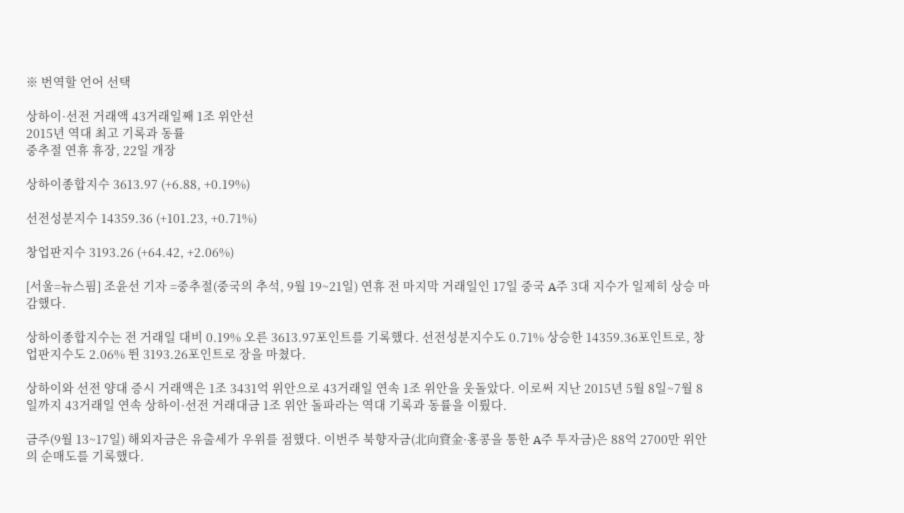※ 번역할 언어 선택

상하이·선전 거래액 43거래일째 1조 위안선
2015년 역대 최고 기록과 동률
중추절 연휴 휴장, 22일 개장

상하이종합지수 3613.97 (+6.88, +0.19%)

선전성분지수 14359.36 (+101.23, +0.71%)

창업판지수 3193.26 (+64.42, +2.06%)

[서울=뉴스핌] 조윤선 기자 =중추절(중국의 추석, 9월 19~21일) 연휴 전 마지막 거래일인 17일 중국 A주 3대 지수가 일제히 상승 마감했다.

상하이종합지수는 전 거래일 대비 0.19% 오른 3613.97포인트를 기록했다. 선전성분지수도 0.71% 상승한 14359.36포인트로, 창업판지수도 2.06% 뛴 3193.26포인트로 장을 마쳤다.

상하이와 선전 양대 증시 거래액은 1조 3431억 위안으로 43거래일 연속 1조 위안을 웃돌았다. 이로써 지난 2015년 5월 8일~7월 8일까지 43거래일 연속 상하이·선전 거래대금 1조 위안 돌파라는 역대 기록과 동률을 이뤘다.

금주(9월 13~17일) 해외자금은 유출세가 우위를 점했다. 이번주 북향자금(北向資金·홍콩을 통한 A주 투자금)은 88억 2700만 위안의 순매도를 기록했다.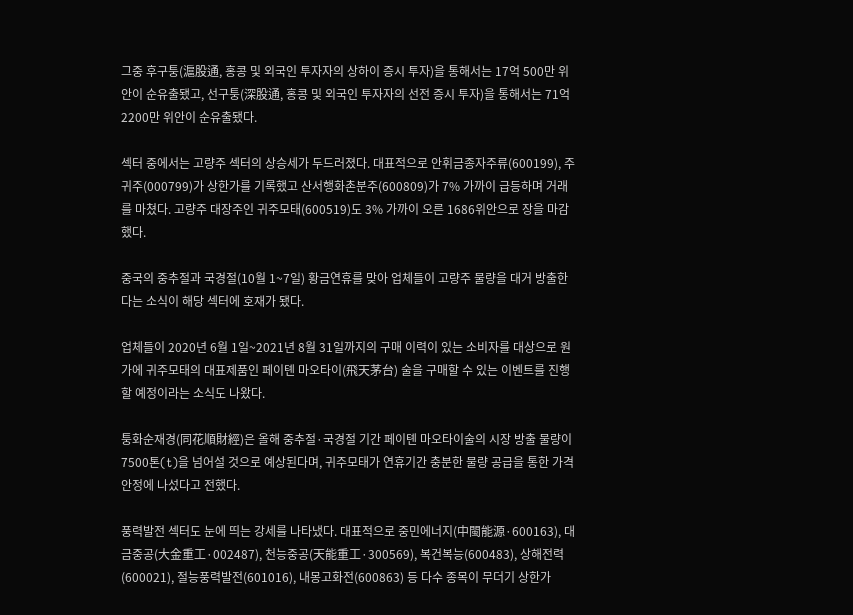그중 후구퉁(滬股通, 홍콩 및 외국인 투자자의 상하이 증시 투자)을 통해서는 17억 500만 위안이 순유출됐고, 선구퉁(深股通, 홍콩 및 외국인 투자자의 선전 증시 투자)을 통해서는 71억 2200만 위안이 순유출됐다.

섹터 중에서는 고량주 섹터의 상승세가 두드러졌다. 대표적으로 안휘금종자주류(600199), 주귀주(000799)가 상한가를 기록했고 산서행화촌분주(600809)가 7% 가까이 급등하며 거래를 마쳤다. 고량주 대장주인 귀주모태(600519)도 3% 가까이 오른 1686위안으로 장을 마감했다.

중국의 중추절과 국경절(10월 1~7일) 황금연휴를 맞아 업체들이 고량주 물량을 대거 방출한다는 소식이 해당 섹터에 호재가 됐다.

업체들이 2020년 6월 1일~2021년 8월 31일까지의 구매 이력이 있는 소비자를 대상으로 원가에 귀주모태의 대표제품인 페이톈 마오타이(飛天茅台) 술을 구매할 수 있는 이벤트를 진행할 예정이라는 소식도 나왔다.

퉁화순재경(同花順財經)은 올해 중추절·국경절 기간 페이톈 마오타이술의 시장 방출 물량이 7500톤(t)을 넘어설 것으로 예상된다며, 귀주모태가 연휴기간 충분한 물량 공급을 통한 가격 안정에 나섰다고 전했다.

풍력발전 섹터도 눈에 띄는 강세를 나타냈다. 대표적으로 중민에너지(中閩能源·600163), 대금중공(大金重工·002487), 천능중공(天能重工·300569), 복건복능(600483), 상해전력(600021), 절능풍력발전(601016), 내몽고화전(600863) 등 다수 종목이 무더기 상한가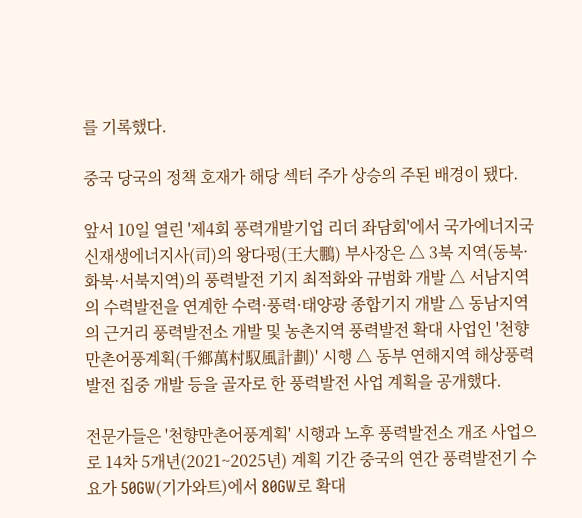를 기록했다.

중국 당국의 정책 호재가 해당 섹터 주가 상승의 주된 배경이 됐다.

앞서 10일 열린 '제4회 풍력개발기업 리더 좌담회'에서 국가에너지국 신재생에너지사(司)의 왕다펑(王大鵬) 부사장은 △ 3북 지역(동북·화북·서북지역)의 풍력발전 기지 최적화와 규범화 개발 △ 서남지역의 수력발전을 연계한 수력·풍력·태양광 종합기지 개발 △ 동남지역의 근거리 풍력발전소 개발 및 농촌지역 풍력발전 확대 사업인 '천향만촌어풍계획(千鄉萬村馭風計劃)' 시행 △ 동부 연해지역 해상풍력발전 집중 개발 등을 골자로 한 풍력발전 사업 계획을 공개했다.

전문가들은 '천향만촌어풍계획' 시행과 노후 풍력발전소 개조 사업으로 14차 5개년(2021~2025년) 계획 기간 중국의 연간 풍력발전기 수요가 50GW(기가와트)에서 80GW로 확대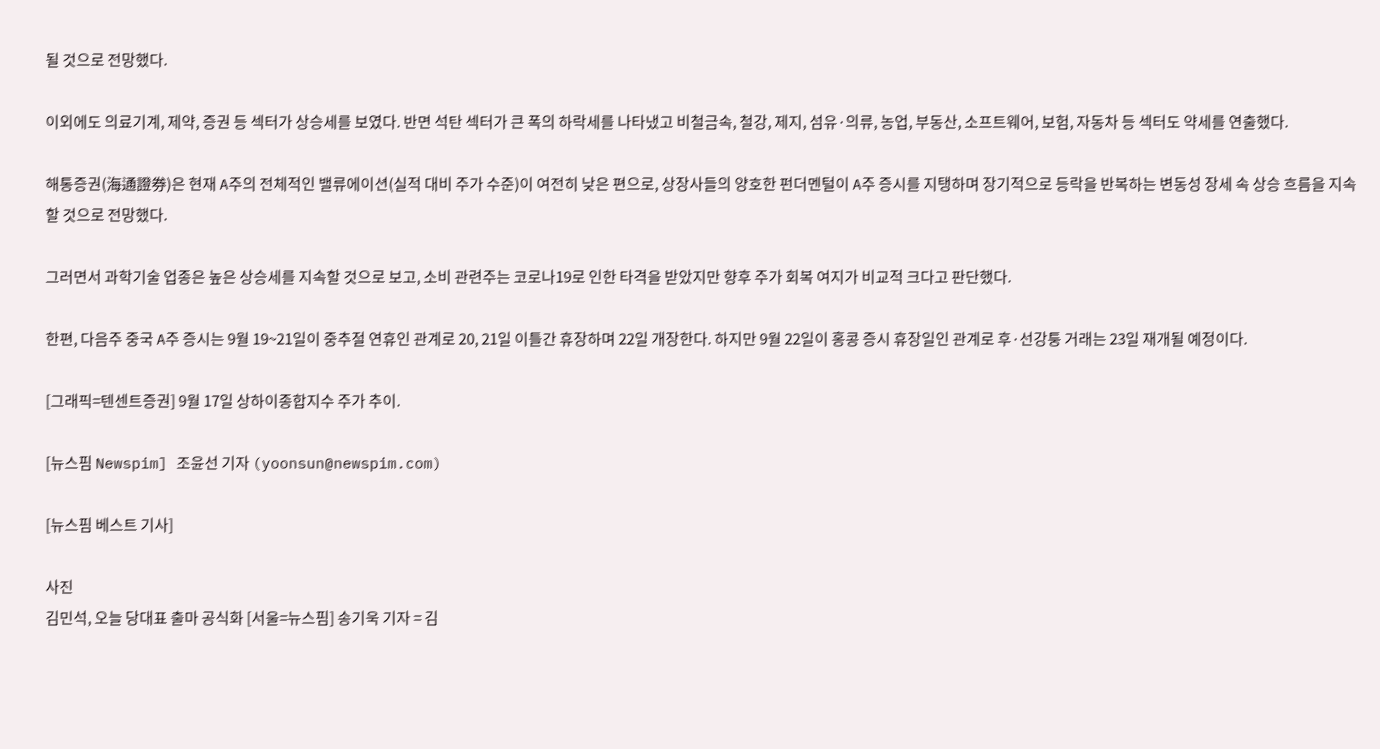될 것으로 전망했다.

이외에도 의료기계, 제약, 증권 등 섹터가 상승세를 보였다. 반면 석탄 섹터가 큰 폭의 하락세를 나타냈고 비철금속, 철강, 제지, 섬유·의류, 농업, 부동산, 소프트웨어, 보험, 자동차 등 섹터도 약세를 연출했다.

해통증권(海通證券)은 현재 A주의 전체적인 밸류에이션(실적 대비 주가 수준)이 여전히 낮은 편으로, 상장사들의 양호한 펀더멘털이 A주 증시를 지탱하며 장기적으로 등락을 반복하는 변동성 장세 속 상승 흐름을 지속할 것으로 전망했다.

그러면서 과학기술 업종은 높은 상승세를 지속할 것으로 보고, 소비 관련주는 코로나19로 인한 타격을 받았지만 향후 주가 회복 여지가 비교적 크다고 판단했다.

한편, 다음주 중국 A주 증시는 9월 19~21일이 중추절 연휴인 관계로 20, 21일 이틀간 휴장하며 22일 개장한다. 하지만 9월 22일이 홍콩 증시 휴장일인 관계로 후·선강퉁 거래는 23일 재개될 예정이다.

[그래픽=텐센트증권] 9월 17일 상하이종합지수 주가 추이.

[뉴스핌 Newspim] 조윤선 기자 (yoonsun@newspim.com)

[뉴스핌 베스트 기사]

사진
김민석, 오늘 당대표 출마 공식화 [서울=뉴스핌] 송기욱 기자 = 김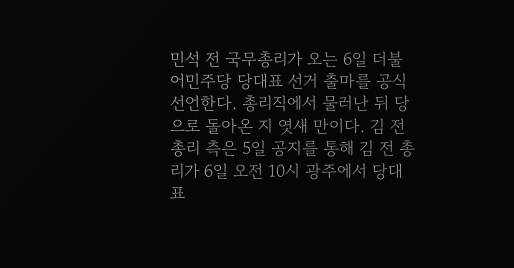민석 전 국무총리가 오는 6일 더불어민주당 당대표 선거 출마를 공식 선언한다. 총리직에서 물러난 뒤 당으로 돌아온 지 엿새 만이다. 김 전 총리 측은 5일 공지를 통해 김 전 총리가 6일 오전 10시 광주에서 당대표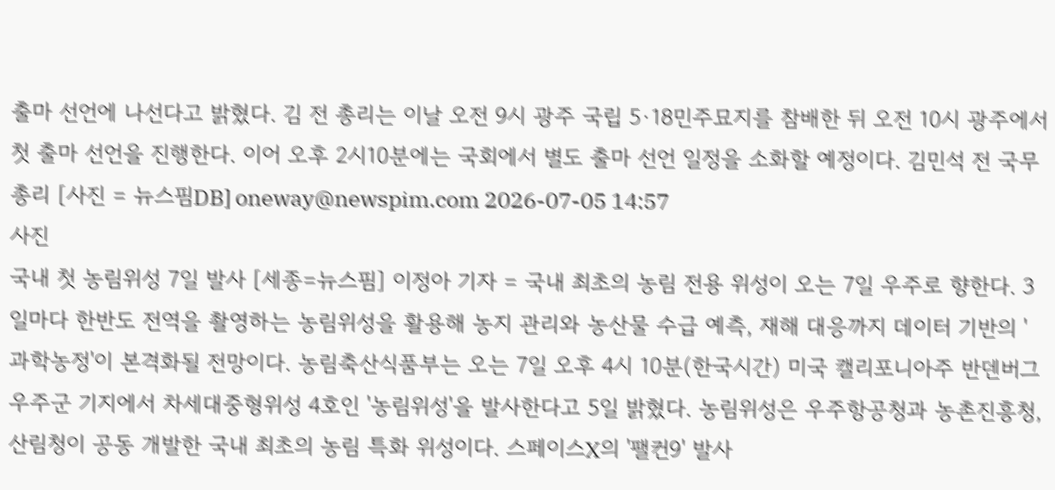출마 선언에 나선다고 밝혔다. 김 전 총리는 이날 오전 9시 광주 국립 5·18민주묘지를 참배한 뒤 오전 10시 광주에서 첫 출마 선언을 진행한다. 이어 오후 2시10분에는 국회에서 별도 출마 선언 일정을 소화할 예정이다. 김민석 전 국무총리 [사진 = 뉴스핌DB] oneway@newspim.com 2026-07-05 14:57
사진
국내 첫 농림위성 7일 발사 [세종=뉴스핌] 이정아 기자 = 국내 최초의 농림 전용 위성이 오는 7일 우주로 향한다. 3일마다 한반도 전역을 촬영하는 농림위성을 활용해 농지 관리와 농산물 수급 예측, 재해 대응까지 데이터 기반의 '과학농정'이 본격화될 전망이다. 농림축산식품부는 오는 7일 오후 4시 10분(한국시간) 미국 캘리포니아주 반덴버그 우주군 기지에서 차세대중형위성 4호인 '농림위성'을 발사한다고 5일 밝혔다. 농림위성은 우주항공청과 농촌진흥청, 산림청이 공동 개발한 국내 최초의 농림 특화 위성이다. 스페이스X의 '팰컨9' 발사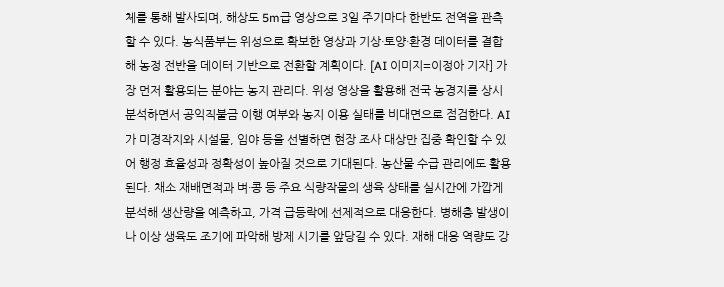체를 통해 발사되며, 해상도 5m급 영상으로 3일 주기마다 한반도 전역을 관측할 수 있다. 농식품부는 위성으로 확보한 영상과 기상·토양·환경 데이터를 결합해 농정 전반을 데이터 기반으로 전환할 계획이다. [AI 이미지=이정아 기자] 가장 먼저 활용되는 분야는 농지 관리다. 위성 영상을 활용해 전국 농경지를 상시 분석하면서 공익직불금 이행 여부와 농지 이용 실태를 비대면으로 점검한다. AI가 미경작지와 시설물, 임야 등을 선별하면 현장 조사 대상만 집중 확인할 수 있어 행정 효율성과 정확성이 높아질 것으로 기대된다. 농산물 수급 관리에도 활용된다. 채소 재배면적과 벼·콩 등 주요 식량작물의 생육 상태를 실시간에 가깝게 분석해 생산량을 예측하고, 가격 급등락에 선제적으로 대응한다. 병해충 발생이나 이상 생육도 조기에 파악해 방제 시기를 앞당길 수 있다. 재해 대응 역량도 강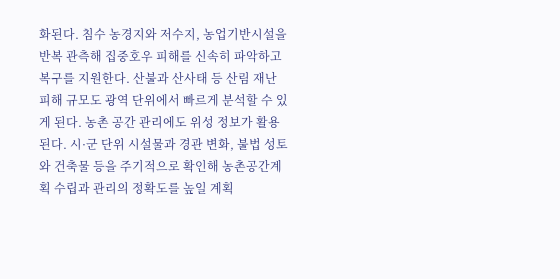화된다. 침수 농경지와 저수지, 농업기반시설을 반복 관측해 집중호우 피해를 신속히 파악하고 복구를 지원한다. 산불과 산사태 등 산림 재난 피해 규모도 광역 단위에서 빠르게 분석할 수 있게 된다. 농촌 공간 관리에도 위성 정보가 활용된다. 시·군 단위 시설물과 경관 변화, 불법 성토와 건축물 등을 주기적으로 확인해 농촌공간계획 수립과 관리의 정확도를 높일 계획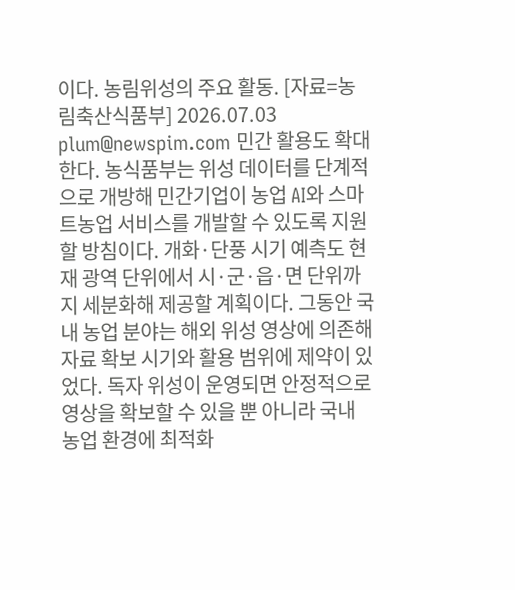이다. 농림위성의 주요 활동. [자료=농림축산식품부] 2026.07.03 plum@newspim.com 민간 활용도 확대한다. 농식품부는 위성 데이터를 단계적으로 개방해 민간기업이 농업 AI와 스마트농업 서비스를 개발할 수 있도록 지원할 방침이다. 개화·단풍 시기 예측도 현재 광역 단위에서 시·군·읍·면 단위까지 세분화해 제공할 계획이다. 그동안 국내 농업 분야는 해외 위성 영상에 의존해 자료 확보 시기와 활용 범위에 제약이 있었다. 독자 위성이 운영되면 안정적으로 영상을 확보할 수 있을 뿐 아니라 국내 농업 환경에 최적화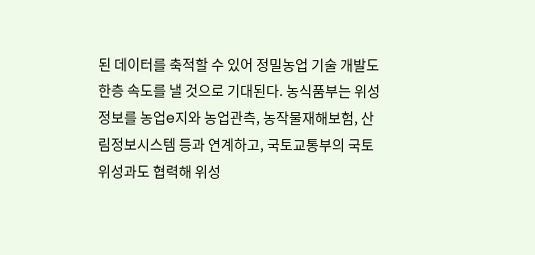된 데이터를 축적할 수 있어 정밀농업 기술 개발도 한층 속도를 낼 것으로 기대된다. 농식품부는 위성 정보를 농업e지와 농업관측, 농작물재해보험, 산림정보시스템 등과 연계하고, 국토교통부의 국토위성과도 협력해 위성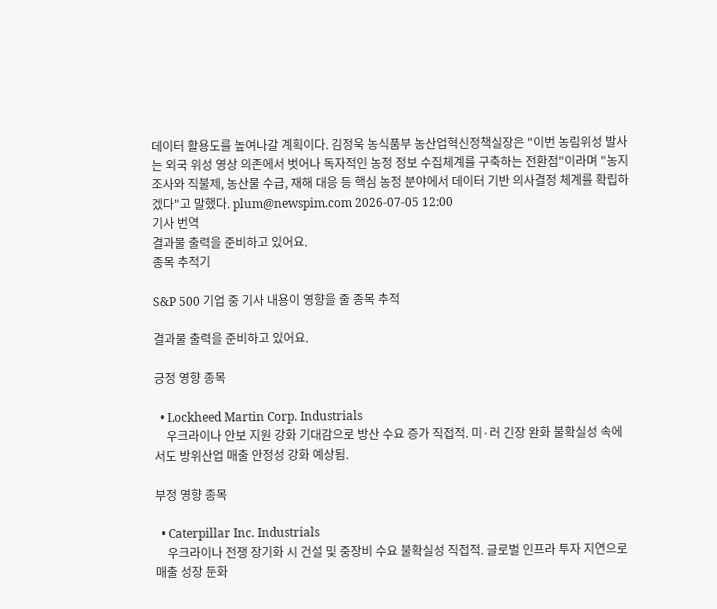데이터 활용도를 높여나갈 계획이다. 김정욱 농식품부 농산업혁신정책실장은 "이번 농림위성 발사는 외국 위성 영상 의존에서 벗어나 독자적인 농정 정보 수집체계를 구축하는 전환점"이라며 "농지조사와 직불제, 농산물 수급, 재해 대응 등 핵심 농정 분야에서 데이터 기반 의사결정 체계를 확립하겠다"고 말했다. plum@newspim.com 2026-07-05 12:00
기사 번역
결과물 출력을 준비하고 있어요.
종목 추적기

S&P 500 기업 중 기사 내용이 영향을 줄 종목 추적

결과물 출력을 준비하고 있어요.

긍정 영향 종목

  • Lockheed Martin Corp. Industrials
    우크라이나 안보 지원 강화 기대감으로 방산 수요 증가 직접적. 미·러 긴장 완화 불확실성 속에서도 방위산업 매출 안정성 강화 예상됨.

부정 영향 종목

  • Caterpillar Inc. Industrials
    우크라이나 전쟁 장기화 시 건설 및 중장비 수요 불확실성 직접적. 글로벌 인프라 투자 지연으로 매출 성장 둔화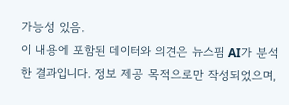가능성 있음.
이 내용에 포함된 데이터와 의견은 뉴스핌 AI가 분석한 결과입니다. 정보 제공 목적으로만 작성되었으며,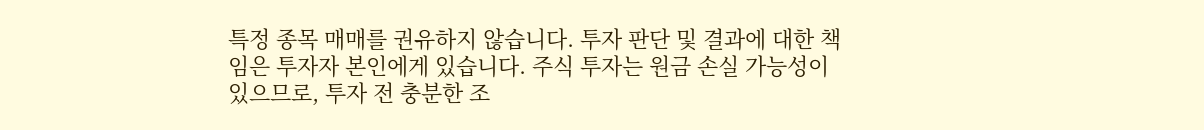특정 종목 매매를 권유하지 않습니다. 투자 판단 및 결과에 대한 책임은 투자자 본인에게 있습니다. 주식 투자는 원금 손실 가능성이 있으므로, 투자 전 충분한 조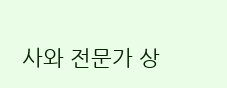사와 전문가 상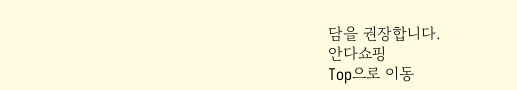담을 권장합니다.
안다쇼핑
Top으로 이동